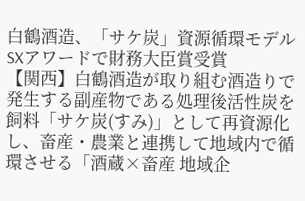白鶴酒造、「サケ炭」資源循環モデル SXアワードで財務大臣賞受賞
【関西】白鶴酒造が取り組む酒造りで発生する副産物である処理後活性炭を飼料「サケ炭(すみ)」として再資源化し、畜産・農業と連携して地域内で循環させる「酒蔵×畜産 地域企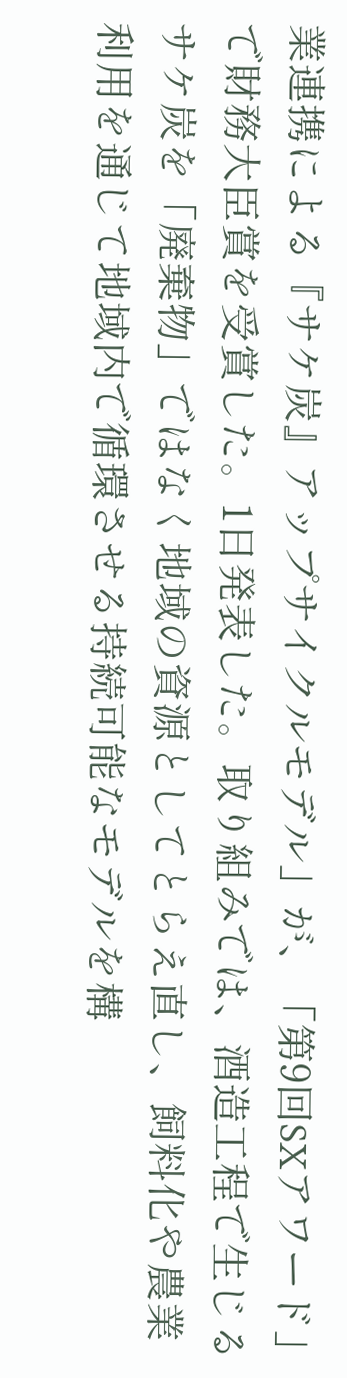業連携による『サケ炭』アップサイクルモデル」が、「第9回SXアワード」で財務大臣賞を受賞した。1日発表した。取り組みでは、酒造工程で生じるサケ炭を「廃棄物」ではなく地域の資源としてとらえ直し、飼料化や農業利用を通じて地域内で循環させる持続可能なモデルを構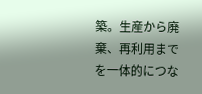築。生産から廃棄、再利用までを一体的につな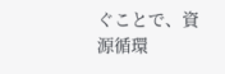ぐことで、資源循環